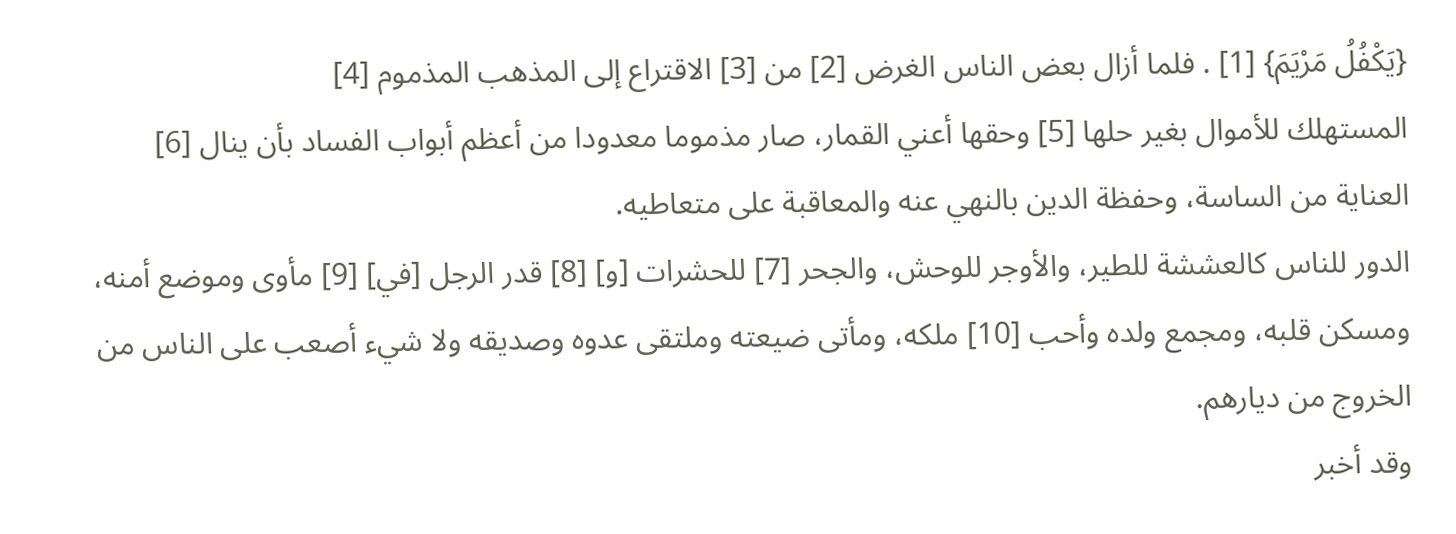{يَكْفُلُ مَرْيَمَ} [1] . فلما أزال بعض الناس الغرض [2] من [3] الاقتراع إلى المذهب المذموم [4]
المستهلك للأموال بغير حلها [5] وحقها أعني القمار، صار مذموما معدودا من أعظم أبواب الفساد بأن ينال [6] العناية من الساسة، وحفظة الدين بالنهي عنه والمعاقبة على متعاطيه.
الدور للناس كالعششة للطير، والأوجر للوحش، والجحر [7] للحشرات [و] [8] قدر الرجل [في] [9] مأوى وموضع أمنه، ومسكن قلبه، ومجمع ولده وأحب [10] ملكه، ومأتى ضيعته وملتقى عدوه وصديقه ولا شيء أصعب على الناس من الخروج من ديارهم.
وقد أخبر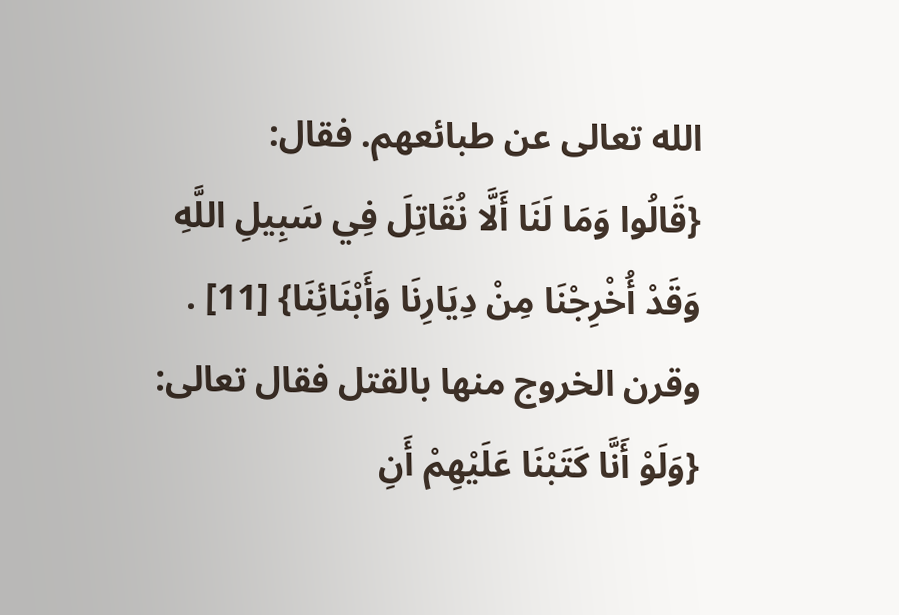الله تعالى عن طبائعهم. فقال:
{قَالُوا وَمَا لَنَا أَلَّا نُقَاتِلَ فِي سَبِيلِ اللَّهِ وَقَدْ أُخْرِجْنَا مِنْ دِيَارِنَا وَأَبْنَائِنَا} [11] .
وقرن الخروج منها بالقتل فقال تعالى: {وَلَوْ أَنَّا كَتَبْنَا عَلَيْهِمْ أَنِ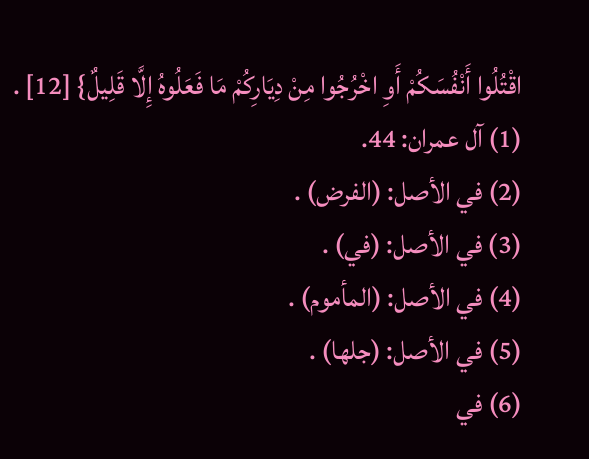اقْتُلُوا أَنْفُسَكُمْ أَوِ اخْرُجُوا مِنْ دِيَارِكُمْ مَا فَعَلُوهُ إِلَّا قَلِيلٌ} [12] .
(1) آل عمران: 44.
(2) في الأصل: (الفرض) .
(3) في الأصل: (في) .
(4) في الأصل: (المأموم) .
(5) في الأصل: (جلها) .
(6) في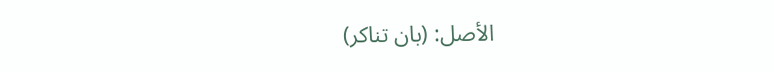الأصل: (بان تناكر)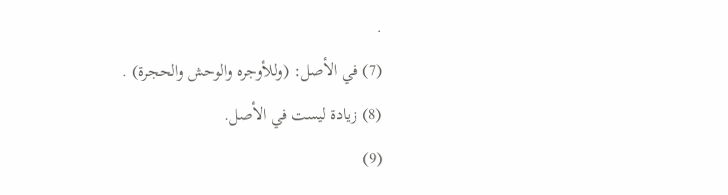.
(7) في الأصل: (وللأوجره والوحش والحجرة) .
(8) زيادة ليست في الأصل.
(9)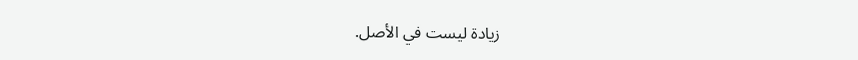زيادة ليست في الأصل.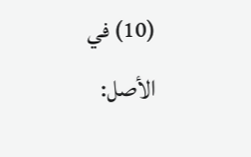(10) في الأصل: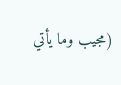(مجيب وما يأتي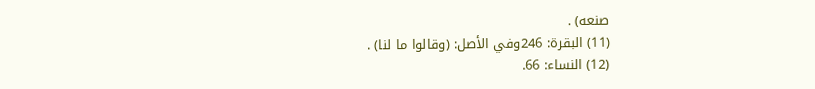صنعه) .
(11) البقرة: 246وفي الأصل: (وقالوا ما لنا) .
(12) النساء: 66.